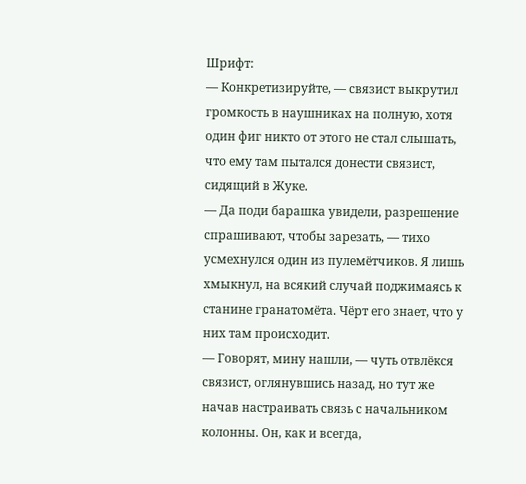Шрифт:
— Конкретизируйте, — связист выкрутил громкость в наушниках на полную, хотя один фиг никто от этого не стал слышать, что ему там пытался донести связист, сидящий в Жуке.
— Да поди барашка увидели, разрешение спрашивают, чтобы зарезать, — тихо усмехнулся один из пулемётчиков. Я лишь хмыкнул, на всякий случай поджимаясь к станине гранатомёта. Чёрт его знает, что у них там происходит.
— Говорят, мину нашли, — чуть отвлёкся связист, оглянувшись назад, но тут же начав настраивать связь с начальником колонны. Он, как и всегда,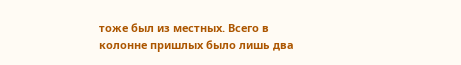тоже был из местных. Всего в колонне пришлых было лишь два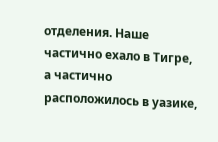отделения. Наше частично ехало в Тигре, а частично расположилось в уазике,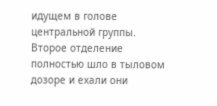идущем в голове центральной группы. Второе отделение полностью шло в тыловом дозоре и ехали они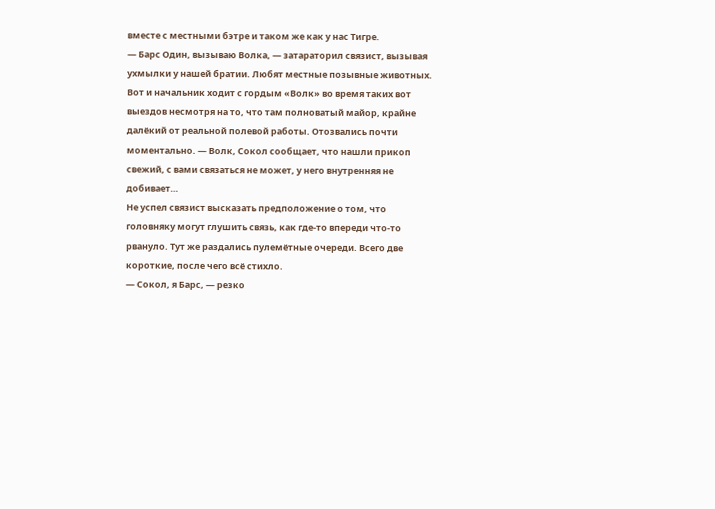вместе с местными бэтре и таком же как у нас Тигре.
— Барс Один, вызываю Волка, — затараторил связист, вызывая ухмылки у нашей братии. Любят местные позывные животных. Вот и начальник ходит с гордым «Волк» во время таких вот выездов несмотря на то, что там полноватый майор, крайне далёкий от реальной полевой работы. Отозвались почти моментально. — Волк, Сокол сообщает, что нашли прикоп свежий, с вами связаться не может, у него внутренняя не добивает…
Не успел связист высказать предположение о том, что головняку могут глушить связь, как где-то впереди что-то рвануло. Тут же раздались пулемётные очереди. Всего две короткие, после чего всё стихло.
— Сокол, я Барс, — резко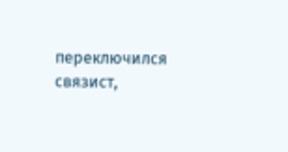переключился связист,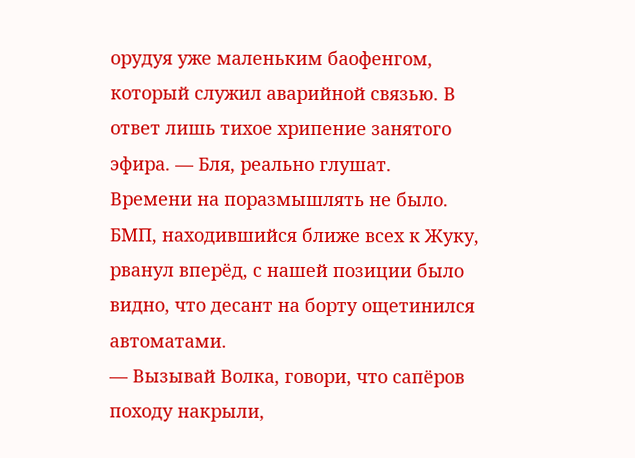орудуя уже маленьким баофенгом, который служил аварийной связью. В ответ лишь тихое хрипение занятого эфира. — Бля, реально глушат.
Времени на поразмышлять не было. БМП, находившийся ближе всех к Жуку, рванул вперёд, с нашей позиции было видно, что десант на борту ощетинился автоматами.
— Вызывай Волка, говори, что сапёров походу накрыли,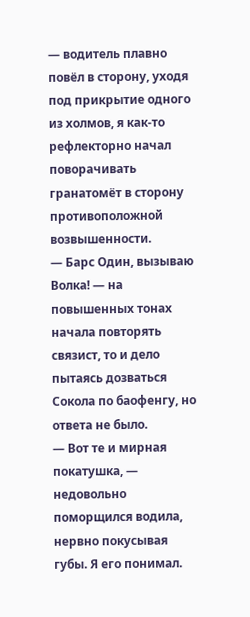— водитель плавно повёл в сторону, уходя под прикрытие одного из холмов, я как-то рефлекторно начал поворачивать гранатомёт в сторону противоположной возвышенности.
— Барс Один, вызываю Волка! — на повышенных тонах начала повторять связист, то и дело пытаясь дозваться Сокола по баофенгу, но ответа не было.
— Вот те и мирная покатушка, — недовольно поморщился водила, нервно покусывая губы. Я его понимал.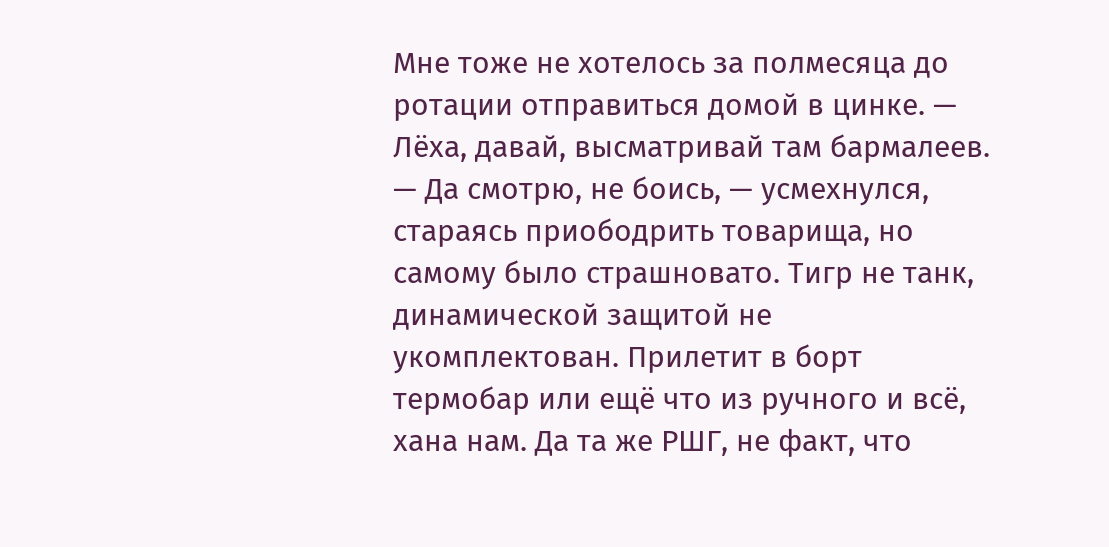Мне тоже не хотелось за полмесяца до ротации отправиться домой в цинке. — Лёха, давай, высматривай там бармалеев.
— Да смотрю, не боись, — усмехнулся, стараясь приободрить товарища, но самому было страшновато. Тигр не танк, динамической защитой не укомплектован. Прилетит в борт термобар или ещё что из ручного и всё, хана нам. Да та же РШГ, не факт, что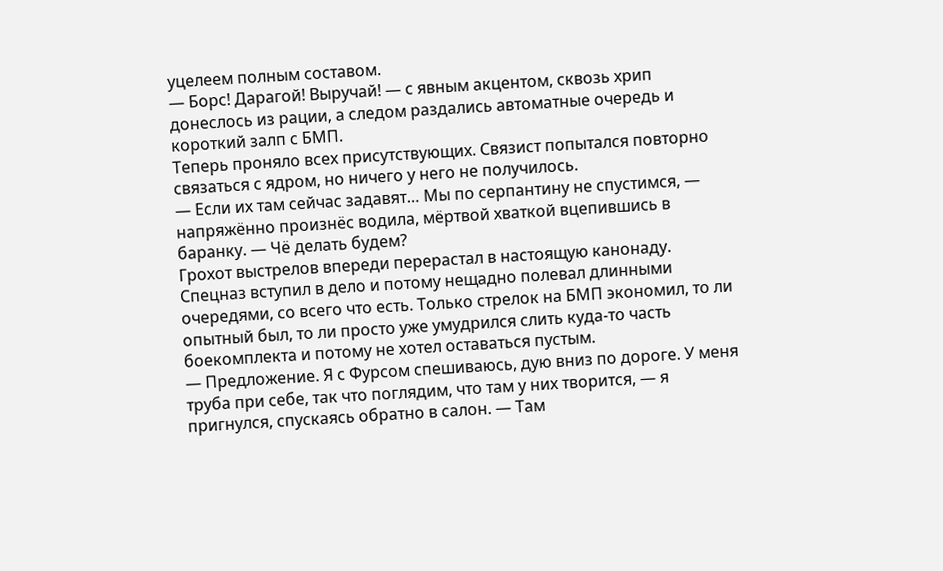уцелеем полным составом.
— Борс! Дарагой! Выручай! — с явным акцентом, сквозь хрип донеслось из рации, а следом раздались автоматные очередь и короткий залп с БМП.
Теперь проняло всех присутствующих. Связист попытался повторно связаться с ядром, но ничего у него не получилось.
— Если их там сейчас задавят… Мы по серпантину не спустимся, — напряжённо произнёс водила, мёртвой хваткой вцепившись в баранку. — Чё делать будем?
Грохот выстрелов впереди перерастал в настоящую канонаду. Спецназ вступил в дело и потому нещадно полевал длинными очередями, со всего что есть. Только стрелок на БМП экономил, то ли опытный был, то ли просто уже умудрился слить куда-то часть боекомплекта и потому не хотел оставаться пустым.
— Предложение. Я с Фурсом спешиваюсь, дую вниз по дороге. У меня труба при себе, так что поглядим, что там у них творится, — я пригнулся, спускаясь обратно в салон. — Там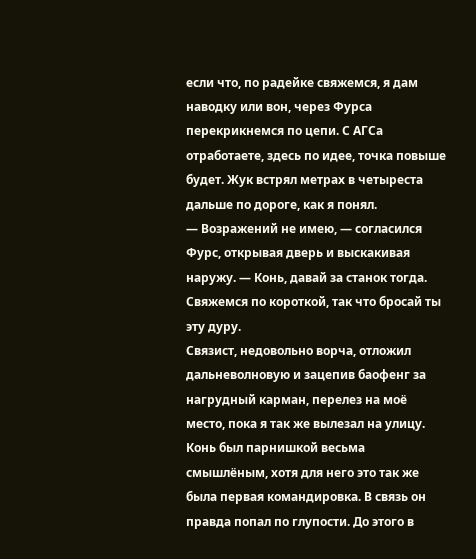если что, по радейке свяжемся, я дам наводку или вон, через Фурса перекрикнемся по цепи. С АГСа отработаете, здесь по идее, точка повыше будет. Жук встрял метрах в четыреста дальше по дороге, как я понял.
— Возражений не имею, — согласился Фурс, открывая дверь и выскакивая наружу. — Конь, давай за станок тогда. Свяжемся по короткой, так что бросай ты эту дуру.
Связист, недовольно ворча, отложил дальневолновую и зацепив баофенг за нагрудный карман, перелез на моё место, пока я так же вылезал на улицу. Конь был парнишкой весьма смышлёным, хотя для него это так же была первая командировка. В связь он правда попал по глупости. До этого в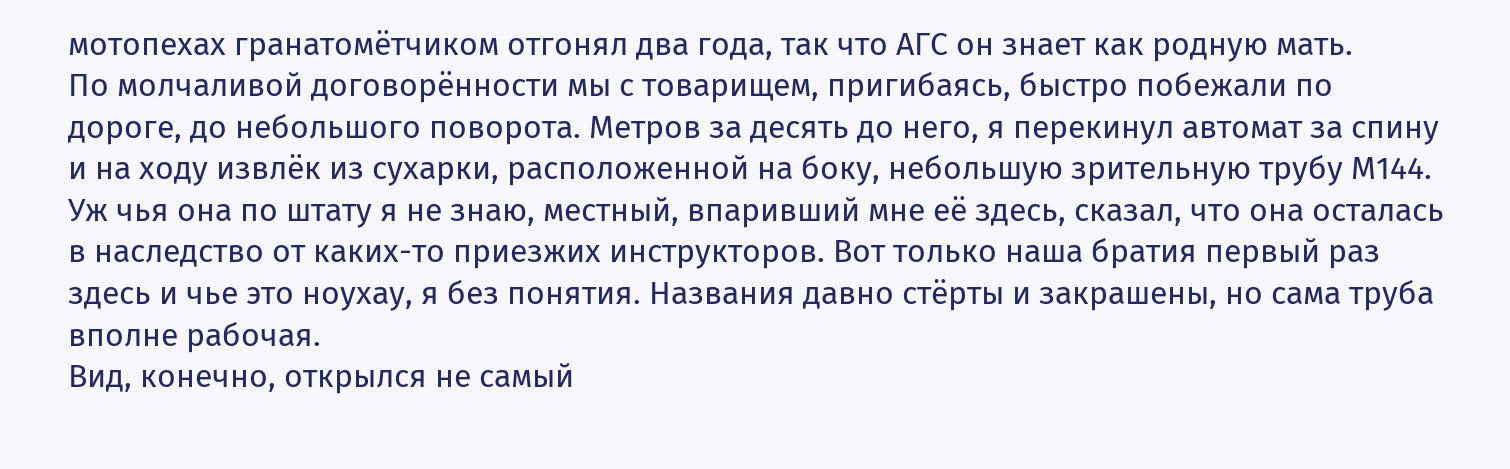мотопехах гранатомётчиком отгонял два года, так что АГС он знает как родную мать.
По молчаливой договорённости мы с товарищем, пригибаясь, быстро побежали по дороге, до небольшого поворота. Метров за десять до него, я перекинул автомат за спину и на ходу извлёк из сухарки, расположенной на боку, небольшую зрительную трубу М144. Уж чья она по штату я не знаю, местный, впаривший мне её здесь, сказал, что она осталась в наследство от каких-то приезжих инструкторов. Вот только наша братия первый раз здесь и чье это ноухау, я без понятия. Названия давно стёрты и закрашены, но сама труба вполне рабочая.
Вид, конечно, открылся не самый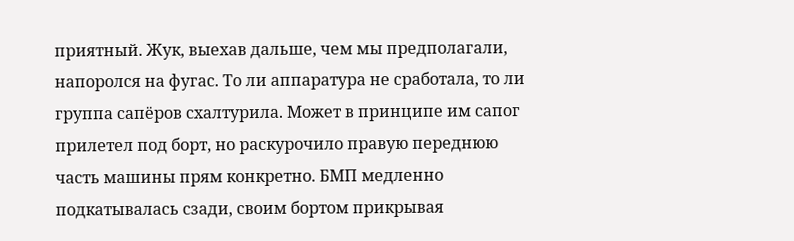приятный. Жук, выехав дальше, чем мы предполагали, напоролся на фугас. То ли аппаратура не сработала, то ли группа сапёров схалтурила. Может в принципе им сапог прилетел под борт, но раскурочило правую переднюю часть машины прям конкретно. БМП медленно подкатывалась сзади, своим бортом прикрывая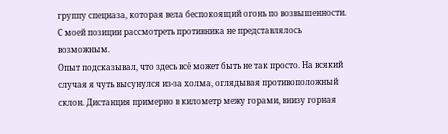группу спецназа, которая вела беспокоящий огонь по возвышенности. С моей позиции рассмотреть противника не представлялось возможным.
Опыт подсказывал, что здесь всё может быть не так просто. На всякий случая я чуть высунулся из-за холма, оглядывая противоположный склон. Дистанция примерно в километр межу горами, внизу горная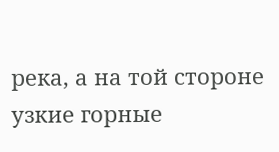река, а на той стороне узкие горные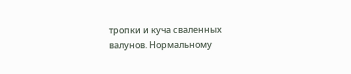тропки и куча сваленных валунов. Нормальному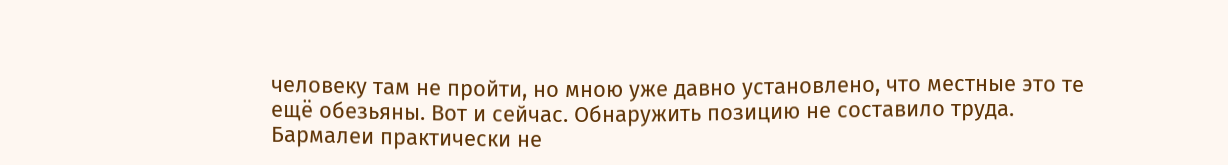человеку там не пройти, но мною уже давно установлено, что местные это те ещё обезьяны. Вот и сейчас. Обнаружить позицию не составило труда. Бармалеи практически не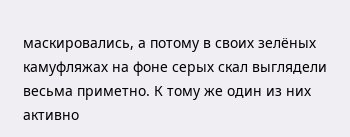маскировались, а потому в своих зелёных камуфляжах на фоне серых скал выглядели весьма приметно. К тому же один из них активно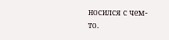носился с чем-то.